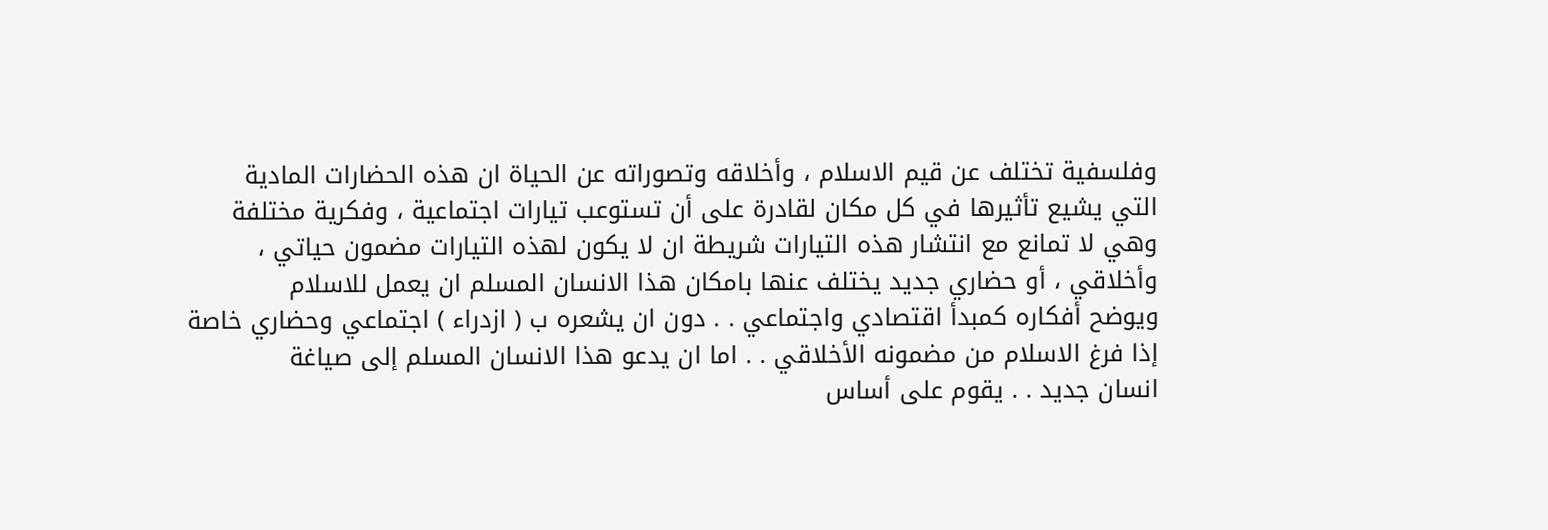وفلسفية تختلف عن قيم الاسلام ، وأخلاقه وتصوراته عن الحياة ان هذه الحضارات المادية
التي يشيع تأثيرها في كل مكان لقادرة على أن تستوعب تيارات اجتماعية ، وفكرية مختلفة
وهي لا تمانع مع انتشار هذه التيارات شريطة ان لا يكون لهذه التيارات مضمون حياتي ،
وأخلاقي ، أو حضاري جديد يختلف عنها بامكان هذا الانسان المسلم ان يعمل للاسلام
ويوضح أفكاره كمبدأ اقتصادي واجتماعي . . دون ان يشعره ب ( ازدراء ) اجتماعي وحضاري خاصة
إذا فرغ الاسلام من مضمونه الأخلاقي . . اما ان يدعو هذا الانسان المسلم إلى صياغة
انسان جديد . . يقوم على أساس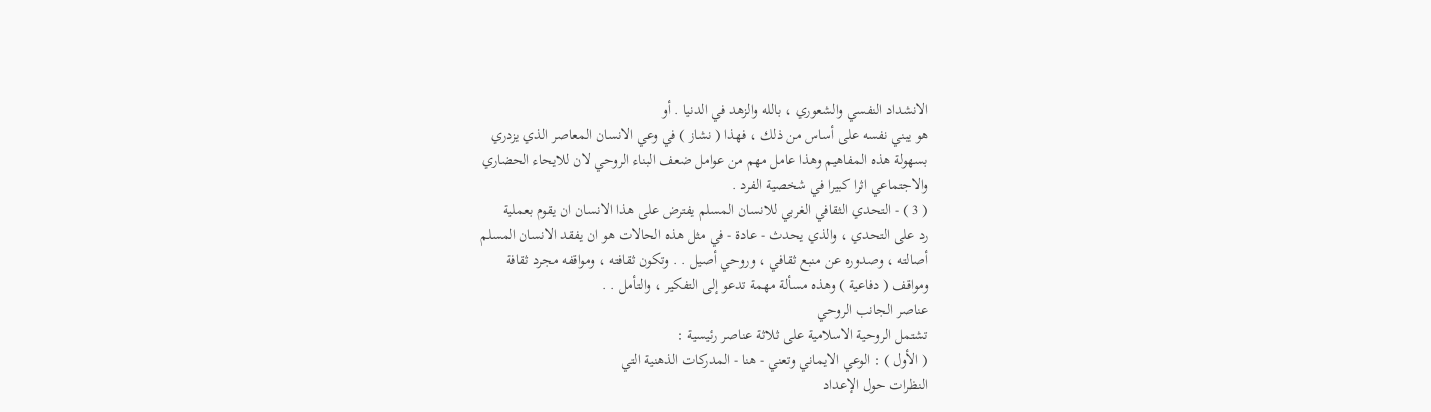الانشداد النفسي والشعوري ، بالله والزهد في الدنيا . أو
هو يبني نفسه على أساس من ذلك ، فهذا ( نشاز ) في وعي الانسان المعاصر الذي يزدري
بسهولة هذه المفاهيم وهذا عامل مهم من عوامل ضعف البناء الروحي لان للايحاء الحضاري
والاجتماعي اثرا كبيرا في شخصية الفرد .
( 3 ) - التحدي الثقافي الغربي للانسان المسلم يفترض على هذا الانسان ان يقوم بعملية
رد على التحدي ، والذي يحدث - عادة - في مثل هذه الحالات هو ان يفقد الانسان المسلم
أصالته ، وصدوره عن منبع ثقافي ، وروحي أصيل . . وتكون ثقافته ، ومواقفه مجرد ثقافة
ومواقف ( دفاعية ) وهذه مسألة مهمة تدعو إلى التفكير ، والتأمل . .
عناصر الجانب الروحي
تشتمل الروحية الاسلامية على ثلاثة عناصر رئيسية :
( الأول ) : الوعي الايماني وتعني - هنا - المدركات الذهنية التي
النظرات حول الإعداد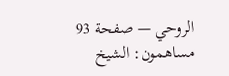الروحي — صفحة 93
مساهمون: الشيخ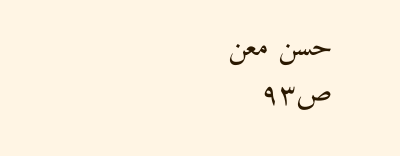حسن معن
ص٩٣